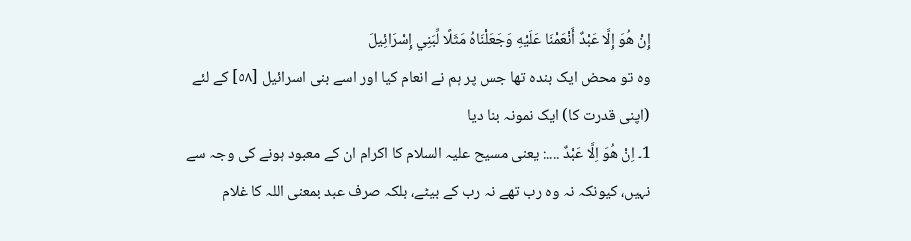إِنْ هُوَ إِلَّا عَبْدٌ أَنْعَمْنَا عَلَيْهِ وَجَعَلْنَاهُ مَثَلًا لِّبَنِي إِسْرَائِيلَ
وہ تو محض ایک بندہ تھا جس پر ہم نے انعام کیا اور اسے بنی اسرائیل [٥٨] کے لئے (اپنی قدرت کا) ایک نمونہ بنا دیا
1۔ اِنْ هُوَ اِلَّا عَبْدٌ ....: یعنی مسیح علیہ السلام کا اکرام ان کے معبود ہونے کی وجہ سے نہیں، کیونکہ نہ وہ رب تھے نہ رب کے بیٹے، بلکہ صرف عبد بمعنی اللہ کا غلام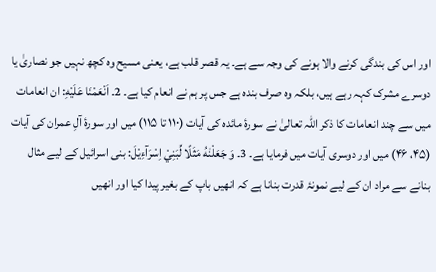اور اس کی بندگی کرنے والا ہونے کی وجہ سے ہے۔ یہ قصر قلب ہے، یعنی مسیح وہ کچھ نہیں جو نصاریٰ یا دوسرے مشرک کہہ رہے ہیں، بلکہ وہ صرف بندہ ہے جس پر ہم نے انعام کیا ہے۔ 2۔ اَنْعَمْنَا عَلَيْهِ: ان انعامات میں سے چند انعامات کا ذکر اللہ تعالیٰ نے سورۂ مائدہ کی آیات (۱۱۰ تا ۱۱۵) میں اور سورۂ آلِ عمران کی آیات (۴۵، ۴۶) میں اور دوسری آیات میں فرمایا ہے۔ 3۔ وَ جَعَلْنٰهُ مَثَلًا لِّبَنِيْ اِسْرَآءِيْلَ: بنی اسرائیل کے لیے مثال بنانے سے مراد ان کے لیے نمونۂ قدرت بنانا ہے کہ انھیں باپ کے بغیر پیدا کیا اور انھیں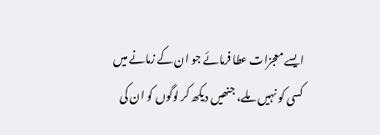ایسے معجزات عطا فرمائے جو ان کے زمانے میں کسی کو نہیں ملے، جنھیں دیکھ کر لوگوں کو ان کی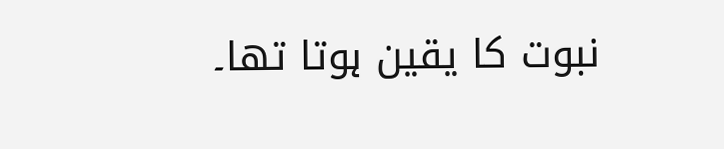نبوت کا یقین ہوتا تھا۔